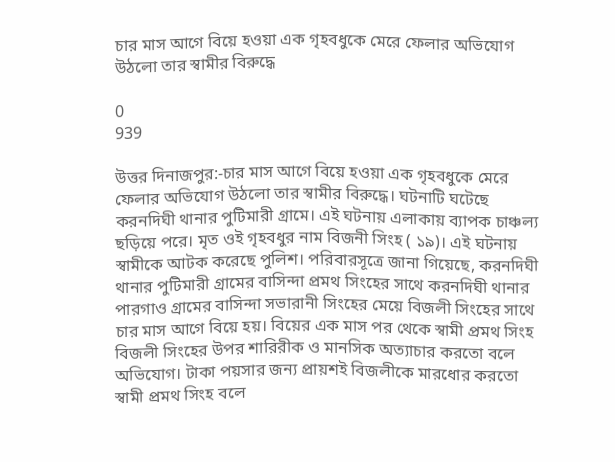চার মাস আগে বিয়ে হওয়া এক গৃহবধুকে মেরে ফেলার অভিযোগ উঠলো তার স্বামীর বিরুদ্ধে

0
939

উত্তর দিনাজপুর:-চার মাস আগে বিয়ে হওয়া এক গৃহবধুকে মেরে ফেলার অভিযোগ উঠলো তার স্বামীর বিরুদ্ধে। ঘটনাটি ঘটেছে করনদিঘী থানার পুটিমারী গ্রামে। এই ঘটনায় এলাকায় ব্যাপক চাঞ্চল্য ছড়িয়ে পরে। মৃত ওই গৃহবধুর নাম বিজনী সিংহ ( ১৯)। এই ঘটনায় স্বামীকে আটক করেছে পুলিশ। পরিবারসূত্রে জানা গিয়েছে, করনদিঘী থানার পুটিমারী গ্রামের বাসিন্দা প্রমথ সিংহের সাথে করনদিঘী থানার পারগাও গ্রামের বাসিন্দা সভারানী সিংহের মেয়ে বিজলী সিংহের সাথে চার মাস আগে বিয়ে হয়। বিয়ের এক মাস পর থেকে স্বামী প্রমথ সিংহ বিজলী সিংহের উপর শারিরীক ও মানসিক অত্যাচার করতো বলে অভিযোগ। টাকা পয়সার জন্য প্রায়শই বিজলীকে মারধোর করতো স্বামী প্রমথ সিংহ বলে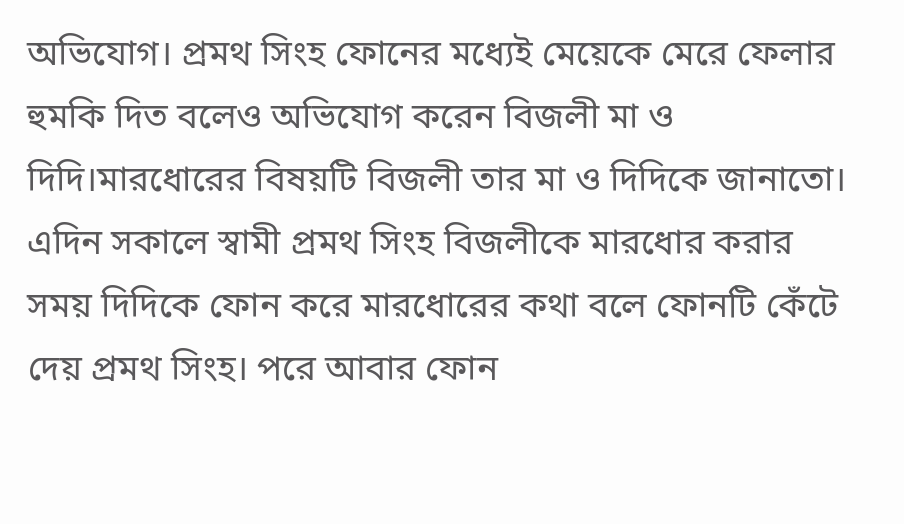অভিযোগ। প্রমথ সিংহ ফোনের মধ্যেই মেয়েকে মেরে ফেলার হুমকি দিত বলেও অভিযোগ করেন বিজলী মা ও দিদি।মারধোরের বিষয়টি বিজলী তার মা ও দিদিকে জানাতো। এদিন সকালে স্বামী প্রমথ সিংহ বিজলীকে মারধোর করার সময় দিদিকে ফোন করে মারধোরের কথা বলে ফোনটি কেঁটে দেয় প্রমথ সিংহ। পরে আবার ফোন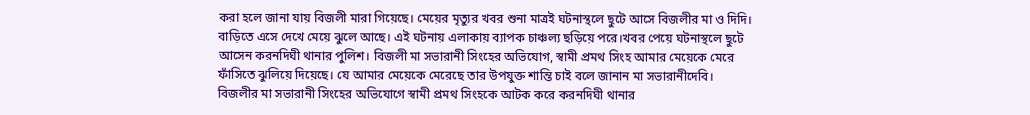করা হলে জানা যায় বিজলী মারা গিয়েছে। মেয়ের মৃত্যুর খবর শুনা মাত্রই ঘটনাস্থলে ছুটে আসে বিজলীর মা ও দিদি। বাড়িতে এসে দেখে মেয়ে ঝুলে আছে। এই ঘটনায় এলাকায় ব্যাপক চাঞ্চল্য ছড়িয়ে পরে।খবর পেয়ে ঘটনাস্থলে ছুটে আসেন করনদিঘী থানার পুলিশ। বিজলী মা সভারানী সিংহের অভিযোগ, স্বামী প্রমথ সিংহ আমার মেয়েকে মেরে ফাঁসিতে ঝুলিয়ে দিয়েছে। যে আমার মেয়েকে মেরেছে তার উপযুক্ত শান্তি চাই বলে জানান মা সভারানীদেবি। বিজলীর মা সভারানী সিংহের অভিযোগে স্বামী প্রমথ সিংহকে আটক করে করনদিঘী থানার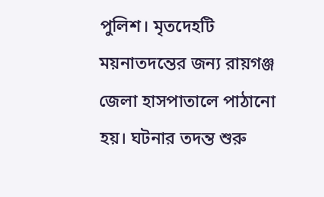পুলিশ। মৃতদেহটি ময়নাতদন্তের জন্য রায়গঞ্জ জেলা হাসপাতালে পাঠানো হয়। ঘটনার তদন্ত শুরু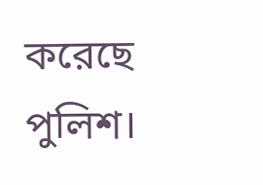করেছে পুলিশ।